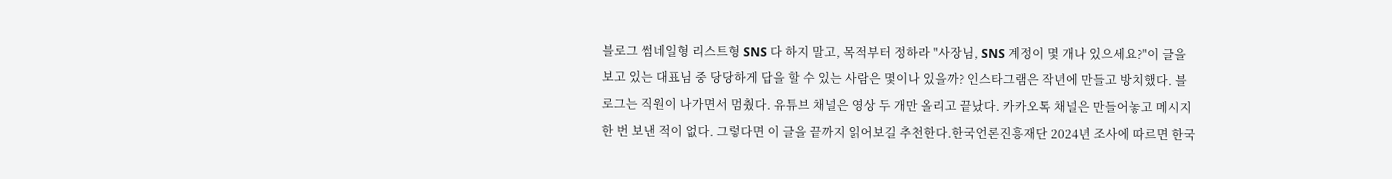블로그 썸네일형 리스트형 SNS 다 하지 말고, 목적부터 정하라 "사장님, SNS 계정이 몇 개나 있으세요?"이 글을 보고 있는 대표님 중 당당하게 답을 할 수 있는 사람은 몇이나 있을까? 인스타그램은 작년에 만들고 방치했다. 블로그는 직원이 나가면서 멈췄다. 유튜브 채널은 영상 두 개만 올리고 끝났다. 카카오톡 채널은 만들어놓고 메시지 한 번 보낸 적이 없다. 그렇다면 이 글을 끝까지 읽어보길 추천한다.한국언론진흥재단 2024년 조사에 따르면 한국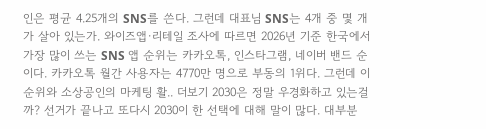인은 평균 4.25개의 SNS를 쓴다. 그런데 대표님 SNS는 4개 중 몇 개가 살아 있는가. 와이즈앱·리테일 조사에 따르면 2026년 기준 한국에서 가장 많이 쓰는 SNS 앱 순위는 카카오톡, 인스타그램, 네이버 밴드 순이다. 카카오톡 월간 사용자는 4770만 명으로 부동의 1위다. 그런데 이 순위와 소상공인의 마케팅 활.. 더보기 2030은 정말 우경화하고 있는걸까? 선거가 끝나고 또다시 2030이 한 선택에 대해 말이 많다. 대부분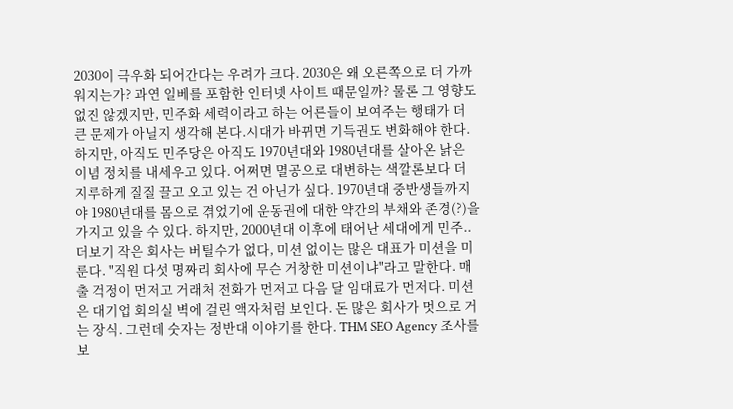2030이 극우화 되어간다는 우려가 크다. 2030은 왜 오른쪽으로 더 가까워지는가? 과연 일베를 포함한 인터넷 사이트 때문일까? 물론 그 영향도 없진 않겠지만, 민주화 세력이라고 하는 어른들이 보여주는 행태가 더 큰 문제가 아닐지 생각해 본다.시대가 바뀌면 기득권도 변화해야 한다. 하지만, 아직도 민주당은 아직도 1970년대와 1980년대를 살아온 낡은 이념 정치를 내세우고 있다. 어쩌면 멸공으로 대변하는 색깔론보다 더 지루하게 질질 끌고 오고 있는 건 아닌가 싶다. 1970년대 중반생들까지야 1980년대를 몸으로 겪었기에 운동권에 대한 약간의 부채와 존경(?)을 가지고 있을 수 있다. 하지만, 2000년대 이후에 태어난 세대에게 민주.. 더보기 작은 회사는 버틸수가 없다, 미션 없이는 많은 대표가 미션을 미룬다. "직원 다섯 명짜리 회사에 무슨 거창한 미션이냐"라고 말한다. 매출 걱정이 먼저고 거래처 전화가 먼저고 다음 달 임대료가 먼저다. 미션은 대기업 회의실 벽에 걸린 액자처럼 보인다. 돈 많은 회사가 멋으로 거는 장식. 그런데 숫자는 정반대 이야기를 한다. THM SEO Agency 조사를 보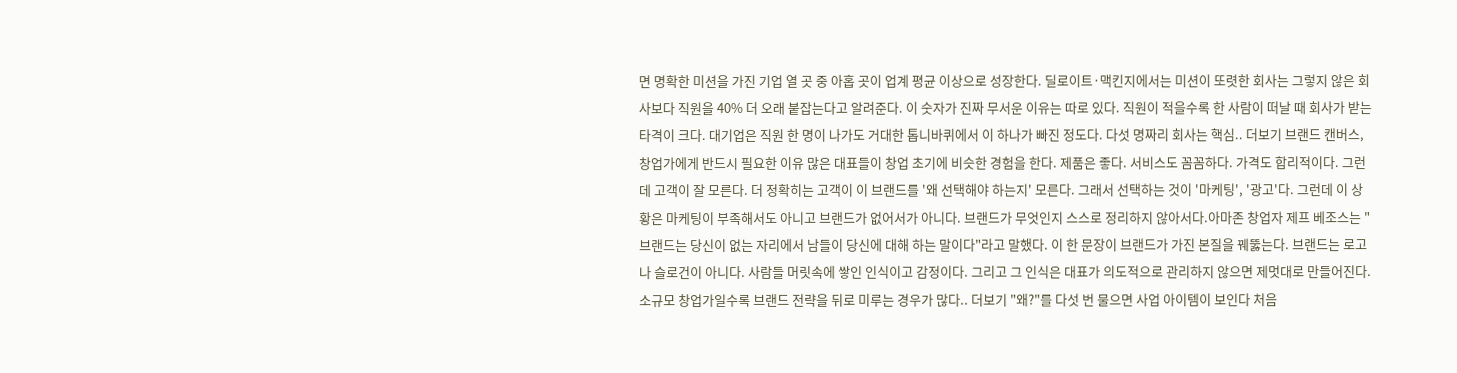면 명확한 미션을 가진 기업 열 곳 중 아홉 곳이 업계 평균 이상으로 성장한다. 딜로이트·맥킨지에서는 미션이 또렷한 회사는 그렇지 않은 회사보다 직원을 40% 더 오래 붙잡는다고 알려준다. 이 숫자가 진짜 무서운 이유는 따로 있다. 직원이 적을수록 한 사람이 떠날 때 회사가 받는 타격이 크다. 대기업은 직원 한 명이 나가도 거대한 톱니바퀴에서 이 하나가 빠진 정도다. 다섯 명짜리 회사는 핵심.. 더보기 브랜드 캔버스, 창업가에게 반드시 필요한 이유 많은 대표들이 창업 초기에 비슷한 경험을 한다. 제품은 좋다. 서비스도 꼼꼼하다. 가격도 합리적이다. 그런데 고객이 잘 모른다. 더 정확히는 고객이 이 브랜드를 '왜 선택해야 하는지' 모른다. 그래서 선택하는 것이 '마케팅', '광고'다. 그런데 이 상황은 마케팅이 부족해서도 아니고 브랜드가 없어서가 아니다. 브랜드가 무엇인지 스스로 정리하지 않아서다.아마존 창업자 제프 베조스는 "브랜드는 당신이 없는 자리에서 남들이 당신에 대해 하는 말이다"라고 말했다. 이 한 문장이 브랜드가 가진 본질을 꿰뚫는다. 브랜드는 로고나 슬로건이 아니다. 사람들 머릿속에 쌓인 인식이고 감정이다. 그리고 그 인식은 대표가 의도적으로 관리하지 않으면 제멋대로 만들어진다.소규모 창업가일수록 브랜드 전략을 뒤로 미루는 경우가 많다.. 더보기 "왜?"를 다섯 번 물으면 사업 아이템이 보인다 처음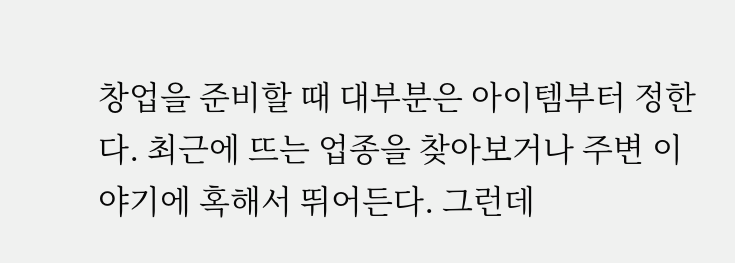창업을 준비할 때 대부분은 아이템부터 정한다. 최근에 뜨는 업종을 찾아보거나 주변 이야기에 혹해서 뛰어든다. 그런데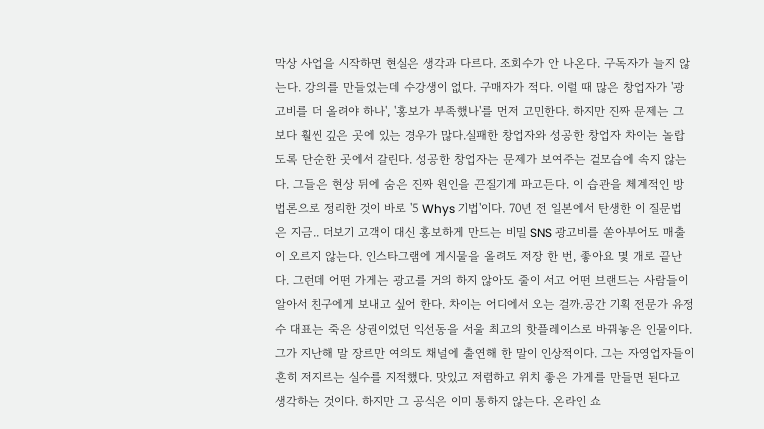막상 사업을 시작하면 현실은 생각과 다르다. 조회수가 안 나온다. 구독자가 늘지 않는다. 강의를 만들었는데 수강생이 없다. 구매자가 적다. 이럴 때 많은 창업자가 '광고비를 더 올려야 하나', '홍보가 부족했나'를 먼저 고민한다. 하지만 진짜 문제는 그보다 훨씬 깊은 곳에 있는 경우가 많다.실패한 창업자와 성공한 창업자 차이는 놀랍도록 단순한 곳에서 갈린다. 성공한 창업자는 문제가 보여주는 겉모습에 속지 않는다. 그들은 현상 뒤에 숨은 진짜 원인을 끈질기게 파고든다. 이 습관을 체계적인 방법론으로 정리한 것이 바로 '5 Whys 기법'이다. 70년 전 일본에서 탄생한 이 질문법은 지금.. 더보기 고객이 대신 홍보하게 만드는 비밀 SNS 광고비를 쏟아부어도 매출이 오르지 않는다. 인스타그램에 게시물을 올려도 저장 한 번, 좋아요 몇 개로 끝난다. 그런데 어떤 가게는 광고를 거의 하지 않아도 줄이 서고 어떤 브랜드는 사람들이 알아서 친구에게 보내고 싶어 한다. 차이는 어디에서 오는 걸까.공간 기획 전문가 유정수 대표는 죽은 상권이었던 익선동을 서울 최고의 핫플레이스로 바꿔놓은 인물이다. 그가 지난해 말 장르만 여의도 채널에 출연해 한 말이 인상적이다. 그는 자영업자들이 흔히 저지르는 실수를 지적했다. 맛있고 저렴하고 위치 좋은 가게를 만들면 된다고 생각하는 것이다. 하지만 그 공식은 이미 통하지 않는다. 온라인 쇼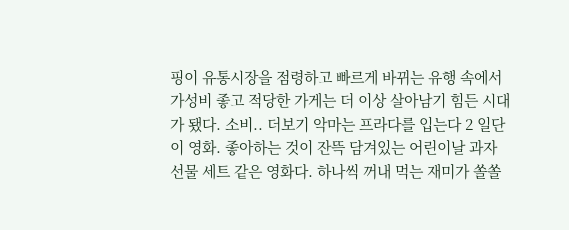핑이 유통시장을 점령하고 빠르게 바뀌는 유행 속에서 가성비 좋고 적당한 가게는 더 이상 살아남기 힘든 시대가 됐다. 소비.. 더보기 악마는 프라다를 입는다 2 일단 이 영화. 좋아하는 것이 잔뜩 담겨있는 어린이날 과자 선물 세트 같은 영화다. 하나씩 꺼내 먹는 재미가 쏠쏠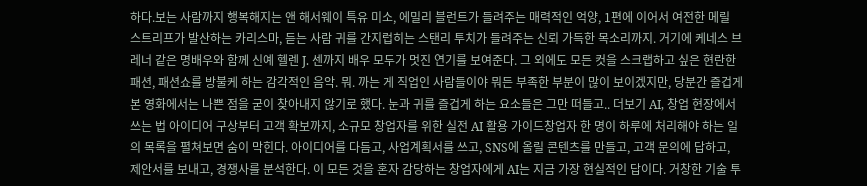하다.보는 사람까지 행복해지는 앤 해서웨이 특유 미소, 에밀리 블런트가 들려주는 매력적인 억양, 1편에 이어서 여전한 메릴 스트리프가 발산하는 카리스마, 듣는 사람 귀를 간지럽히는 스탠리 투치가 들려주는 신뢰 가득한 목소리까지. 거기에 케네스 브레너 같은 명배우와 함께 신예 헬렌 J. 센까지 배우 모두가 멋진 연기를 보여준다. 그 외에도 모든 컷을 스크랩하고 싶은 현란한 패션, 패션쇼를 방불케 하는 감각적인 음악. 뭐. 까는 게 직업인 사람들이야 뭐든 부족한 부분이 많이 보이겠지만, 당분간 즐겁게 본 영화에서는 나쁜 점을 굳이 찾아내지 않기로 했다. 눈과 귀를 즐겁게 하는 요소들은 그만 떠들고.. 더보기 AI, 창업 현장에서 쓰는 법 아이디어 구상부터 고객 확보까지, 소규모 창업자를 위한 실전 AI 활용 가이드창업자 한 명이 하루에 처리해야 하는 일의 목록을 펼쳐보면 숨이 막힌다. 아이디어를 다듬고, 사업계획서를 쓰고, SNS에 올릴 콘텐츠를 만들고, 고객 문의에 답하고, 제안서를 보내고, 경쟁사를 분석한다. 이 모든 것을 혼자 감당하는 창업자에게 AI는 지금 가장 현실적인 답이다. 거창한 기술 투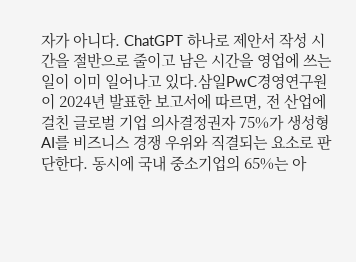자가 아니다. ChatGPT 하나로 제안서 작성 시간을 절반으로 줄이고 남은 시간을 영업에 쓰는 일이 이미 일어나고 있다.삼일PwC경영연구원이 2024년 발표한 보고서에 따르면, 전 산업에 걸친 글로벌 기업 의사결정권자 75%가 생성형 AI를 비즈니스 경쟁 우위와 직결되는 요소로 판단한다. 동시에 국내 중소기업의 65%는 아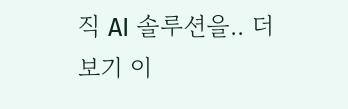직 AI 솔루션을.. 더보기 이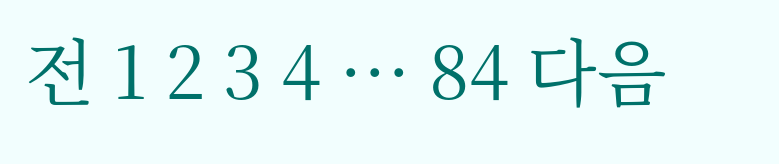전 1 2 3 4 ··· 84 다음